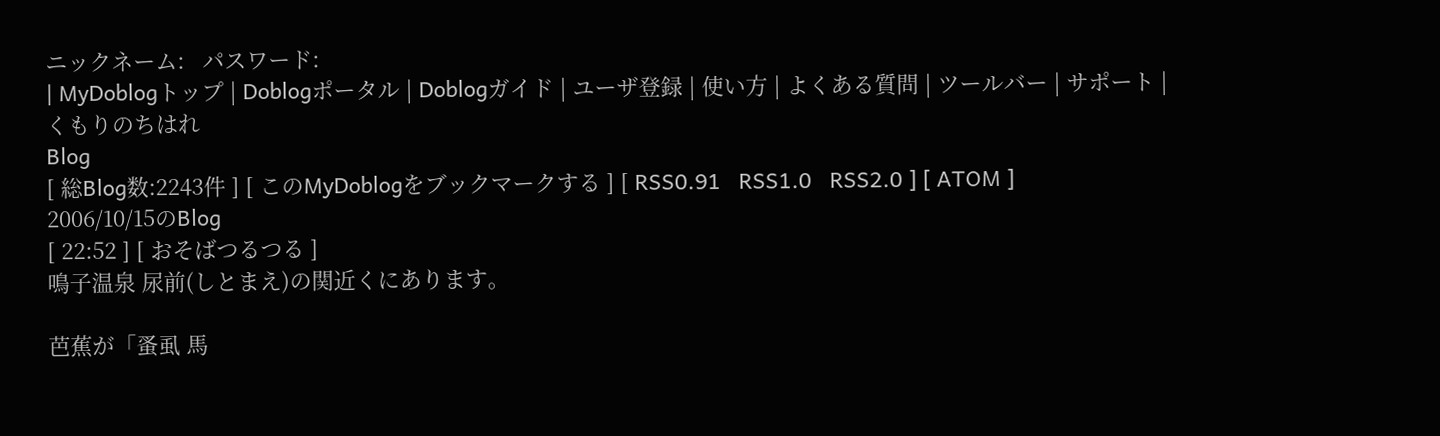ニックネーム:   パスワード:
| MyDoblogトップ | Doblogポータル | Doblogガイド | ユーザ登録 | 使い方 | よくある質問 | ツールバー | サポート |
くもりのちはれ
Blog
[ 総Blog数:2243件 ] [ このMyDoblogをブックマークする ] [ RSS0.91   RSS1.0   RSS2.0 ] [ ATOM ]
2006/10/15のBlog
[ 22:52 ] [ おそばつるつる ]
鳴子温泉 尿前(しとまえ)の関近くにあります。

芭蕉が「蚤虱 馬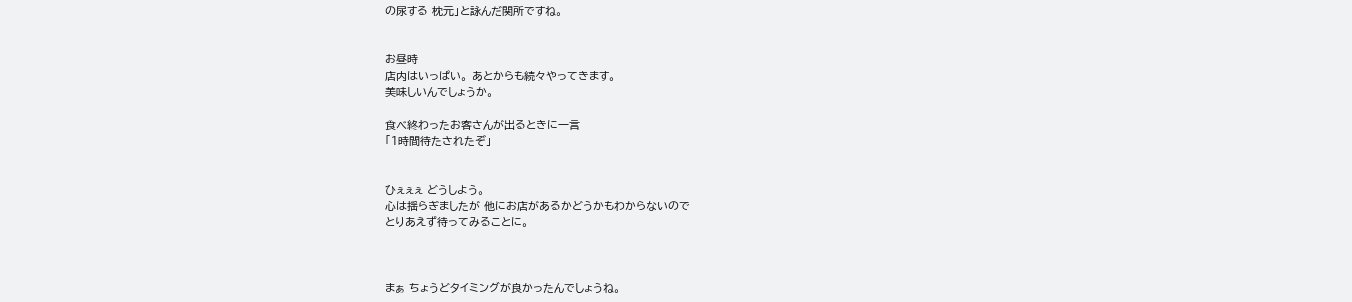の尿する 枕元」と詠んだ関所ですね。


お昼時
店内はいっぱい。 あとからも続々やってきます。
美味しいんでしょうか。

食べ終わったお客さんが出るときに一言
「1時間待たされたぞ」


ひぇぇぇ どうしよう。
心は揺らぎましたが 他にお店があるかどうかもわからないので
とりあえず待ってみることに。



まぁ ちょうどタイミングが良かったんでしょうね。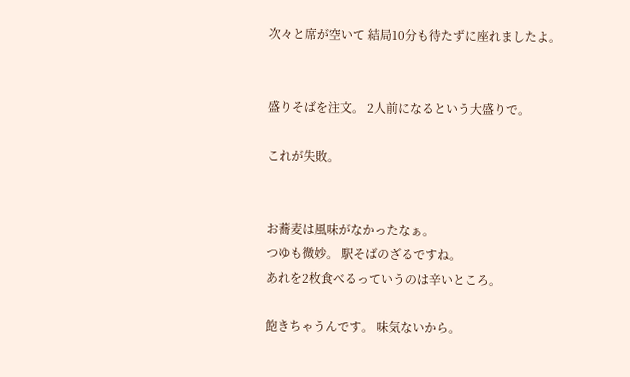次々と席が空いて 結局10分も待たずに座れましたよ。


盛りそばを注文。 2人前になるという大盛りで。

これが失敗。


お蕎麦は風味がなかったなぁ。
つゆも微妙。 駅そばのざるですね。
あれを2枚食べるっていうのは辛いところ。

飽きちゃうんです。 味気ないから。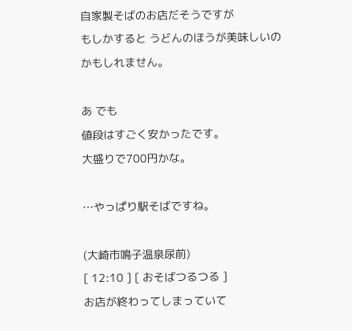自家製そばのお店だそうですが
もしかすると うどんのほうが美味しいのかもしれません。

あ でも
値段はすごく安かったです。
大盛りで700円かな。

…やっぱり駅そばですね。

(大崎市鳴子温泉尿前)
[ 12:10 ] [ おそばつるつる ]
お店が終わってしまっていて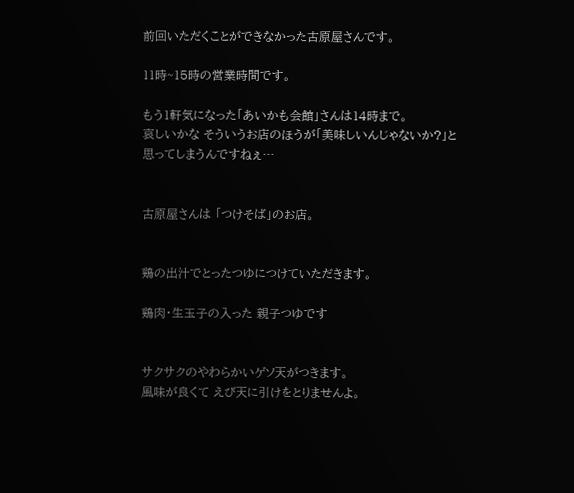前回いただくことができなかった古原屋さんです。

11時~15時の営業時間です。

もう1軒気になった「あいかも会館」さんは14時まで。
哀しいかな そういうお店のほうが「美味しいんじゃないか?」と
思ってしまうんですねぇ…


古原屋さんは 「つけそば」のお店。


鶏の出汁でとったつゆにつけていただきます。

鶏肉・生玉子の入った 親子つゆです


サクサクのやわらかいゲソ天がつきます。
風味が良くて えび天に引けをとりませんよ。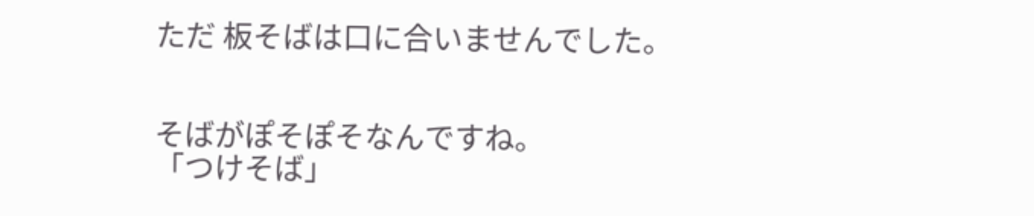ただ 板そばは口に合いませんでした。


そばがぽそぽそなんですね。
「つけそば」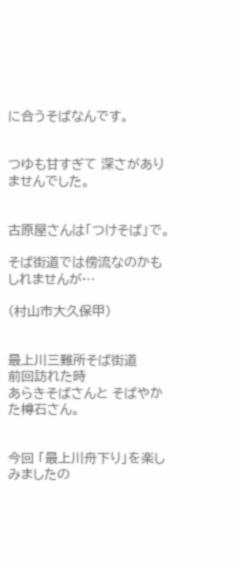に合うそばなんです。


つゆも甘すぎて 深さがありませんでした。


古原屋さんは「つけそば」で。

そば街道では傍流なのかもしれませんが…

(村山市大久保甲)


最上川三難所そば街道
前回訪れた時
あらきそばさんと そばやかた樽石さん。


今回 「最上川舟下り」を楽しみましたの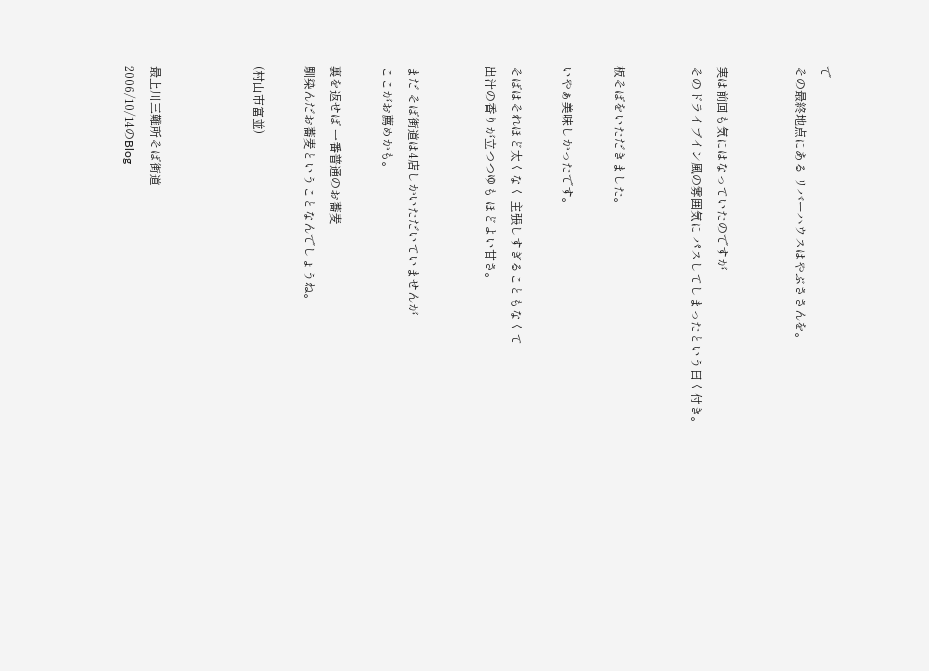で
その最終地点にある リバーハウスはやぶささんを。


実は前回も気にはなっていたのですが
そのドライブイン風の雰囲気に パスしてしまったという曰く付き。


板そばをいただきました。

いやぁ美味しかったです。

そばはそれほど太くなく 主張しすぎることもなくて
出汁の香りが立つつゆも ほどよい甘さ。


まだ そば街道は4店しかいただいていませんが
ここがお薦めかも。

裏を返せば 一番普通のお蕎麦
馴染んだお蕎麦ということなんでしょうね。

(村山市富並)



最上川三難所そば街道
2006/10/14のBlog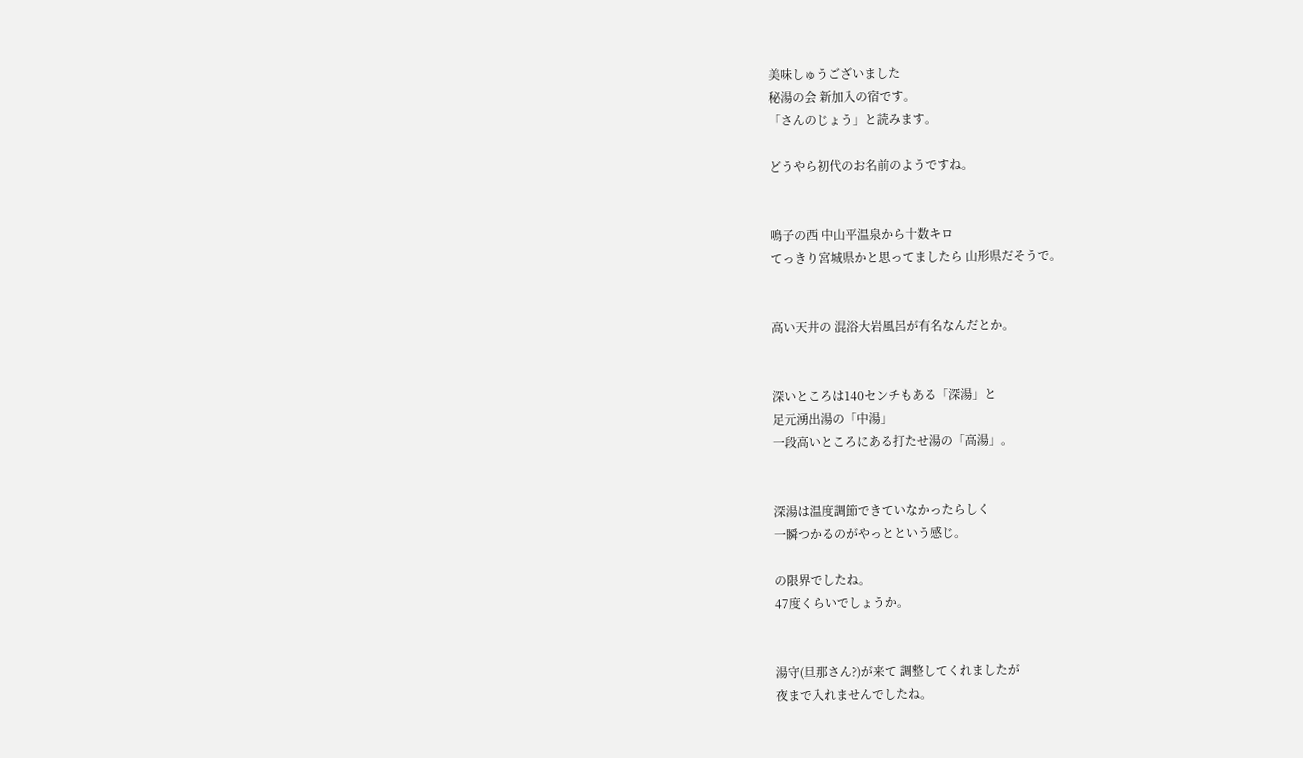美味しゅうございました
秘湯の会 新加入の宿です。
「さんのじょう」と読みます。

どうやら初代のお名前のようですね。


鳴子の西 中山平温泉から十数キロ
てっきり宮城県かと思ってましたら 山形県だそうで。


高い天井の 混浴大岩風呂が有名なんだとか。


深いところは140センチもある「深湯」と
足元湧出湯の「中湯」
一段高いところにある打たせ湯の「高湯」。


深湯は温度調節できていなかったらしく
一瞬つかるのがやっとという感じ。

の限界でしたね。
47度くらいでしょうか。


湯守(旦那さん?)が来て 調整してくれましたが
夜まで入れませんでしたね。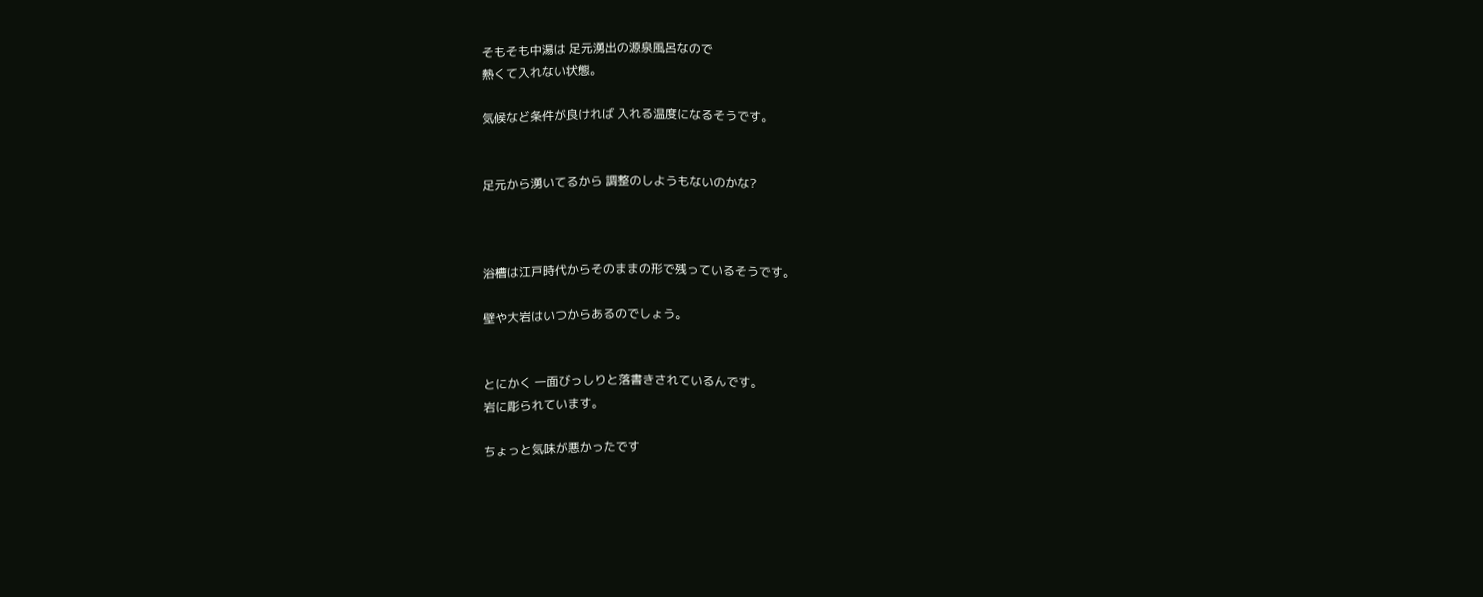そもそも中湯は 足元湧出の源泉風呂なので
熱くて入れない状態。

気候など条件が良ければ 入れる温度になるそうです。


足元から湧いてるから 調整のしようもないのかな?



浴槽は江戸時代からそのままの形で残っているそうです。

壁や大岩はいつからあるのでしょう。


とにかく 一面びっしりと落書きされているんです。
岩に彫られています。

ちょっと気味が悪かったです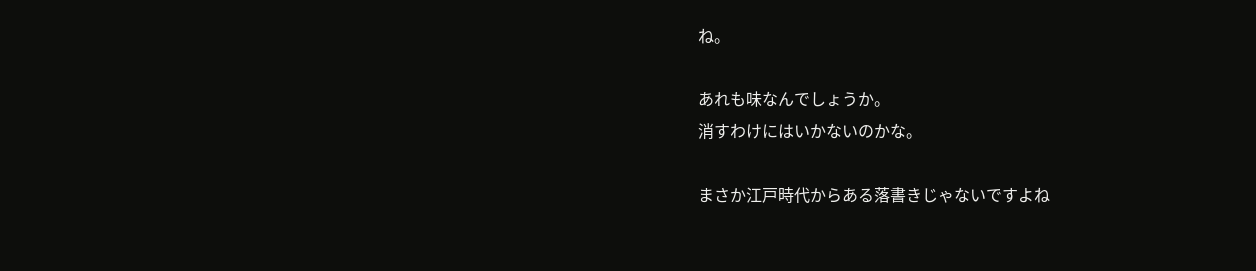ね。

あれも味なんでしょうか。
消すわけにはいかないのかな。

まさか江戸時代からある落書きじゃないですよね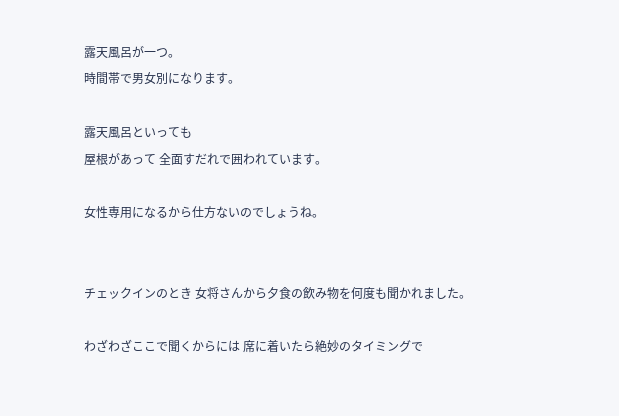露天風呂が一つ。
時間帯で男女別になります。

露天風呂といっても
屋根があって 全面すだれで囲われています。

女性専用になるから仕方ないのでしょうね。


チェックインのとき 女将さんから夕食の飲み物を何度も聞かれました。

わざわざここで聞くからには 席に着いたら絶妙のタイミングで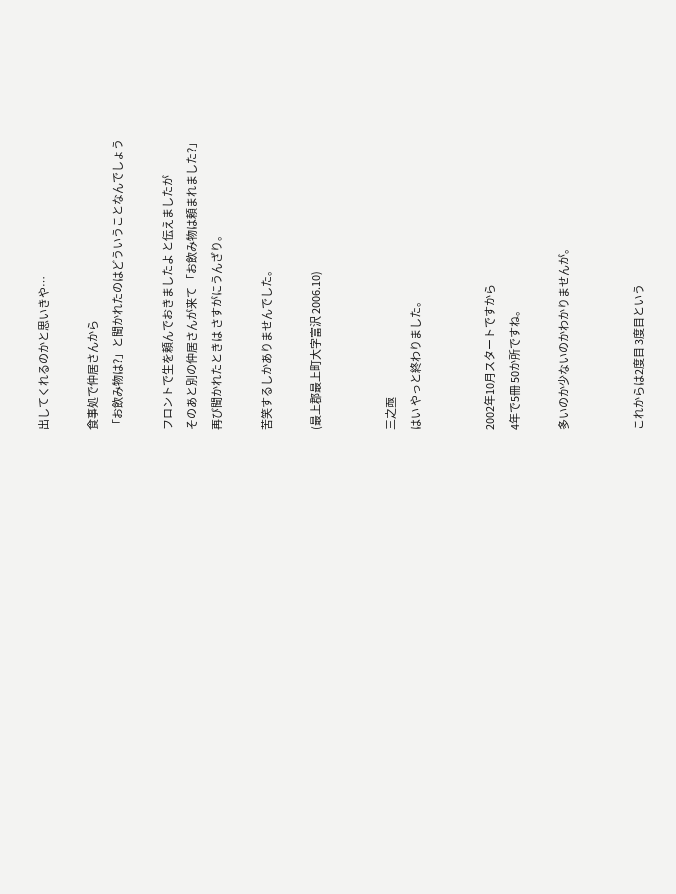出してくれるのかと思いきや…

食事処で仲居さんから
「お飲み物は?」と聞かれたのはどういうことなんでしょう

フロントで生を頼んでおきましたよ と伝えましたが
そのあと別の仲居さんが来て 「お飲み物は頼まれました?」
再び聞かれたときは さすがにうんざり。

苦笑するしかありませんでした。

(最上郡最上町大字富沢 2006.10)


三之亟
はい やっと終わりました。


2002年10月スタートですから
4年で5冊 50か所ですね。

多いのか少ないのかわかりませんが。


これからは2度目 3度目という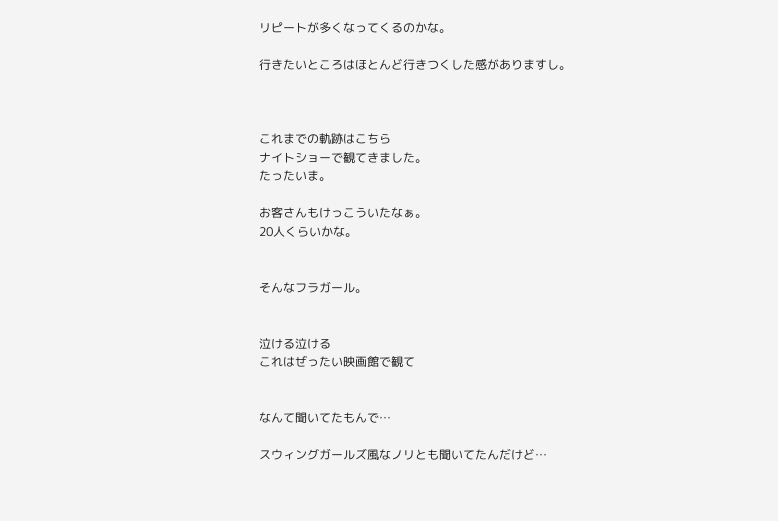リピートが多くなってくるのかな。

行きたいところはほとんど行きつくした感がありますし。



これまでの軌跡はこちら
ナイトショーで観てきました。
たったいま。

お客さんもけっこういたなぁ。
20人くらいかな。


そんなフラガール。


泣ける泣ける
これはぜったい映画館で観て


なんて聞いてたもんで…

スウィングガールズ風なノリとも聞いてたんだけど…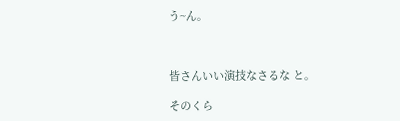う~ん。



皆さんいい演技なさるな と。

そのくら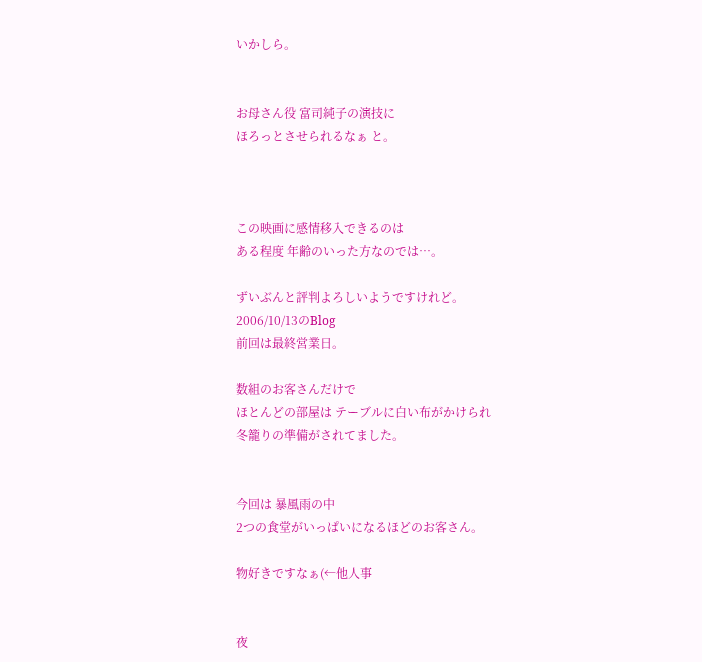いかしら。


お母さん役 富司純子の演技に
ほろっとさせられるなぁ と。



この映画に感情移入できるのは
ある程度 年齢のいった方なのでは…。

ずいぶんと評判よろしいようですけれど。
2006/10/13のBlog
前回は最終営業日。

数組のお客さんだけで
ほとんどの部屋は テーブルに白い布がかけられ
冬籠りの準備がされてました。


今回は 暴風雨の中
2つの食堂がいっぱいになるほどのお客さん。

物好きですなぁ(←他人事


夜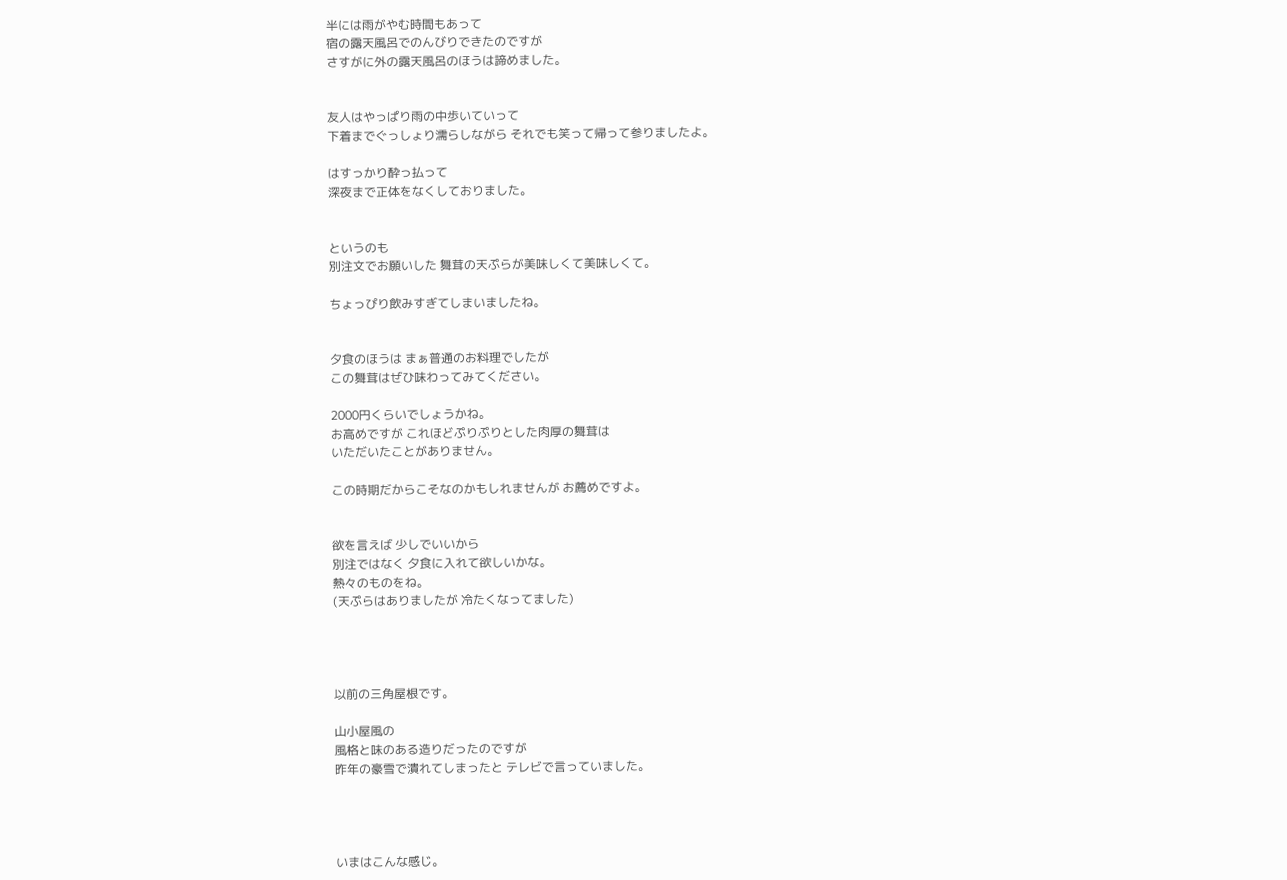半には雨がやむ時間もあって
宿の露天風呂でのんびりできたのですが
さすがに外の露天風呂のほうは諦めました。


友人はやっぱり雨の中歩いていって
下着までぐっしょり濡らしながら それでも笑って帰って参りましたよ。

はすっかり酔っ払って
深夜まで正体をなくしておりました。


というのも
別注文でお願いした 舞茸の天ぷらが美味しくて美味しくて。

ちょっぴり飲みすぎてしまいましたね。


夕食のほうは まぁ普通のお料理でしたが
この舞茸はぜひ味わってみてください。

2000円くらいでしょうかね。
お高めですが これほどぷりぷりとした肉厚の舞茸は
いただいたことがありません。

この時期だからこそなのかもしれませんが お薦めですよ。


欲を言えば 少しでいいから
別注ではなく 夕食に入れて欲しいかな。
熱々のものをね。
(天ぷらはありましたが 冷たくなってました)




以前の三角屋根です。

山小屋風の
風格と味のある造りだったのですが
昨年の豪雪で潰れてしまったと テレビで言っていました。




いまはこんな感じ。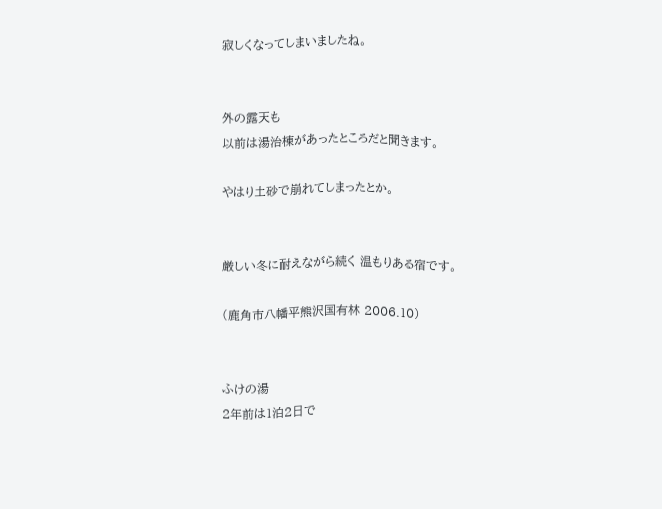寂しくなってしまいましたね。


外の露天も
以前は湯治棟があったところだと聞きます。

やはり土砂で崩れてしまったとか。


厳しい冬に耐えながら続く 温もりある宿です。

(鹿角市八幡平熊沢国有林 2006.10)


ふけの湯
2年前は1泊2日で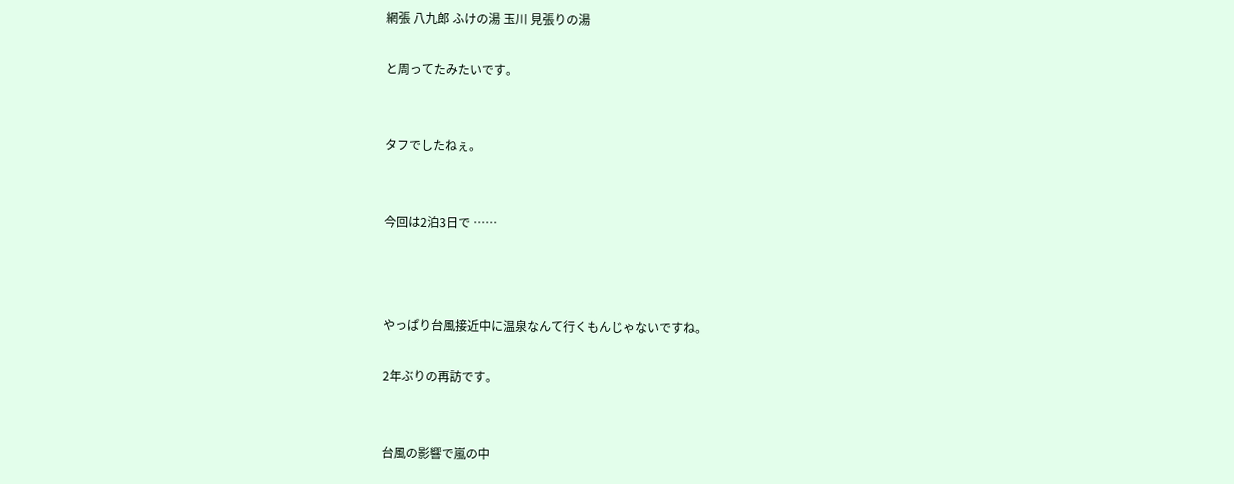網張 八九郎 ふけの湯 玉川 見張りの湯

と周ってたみたいです。


タフでしたねぇ。


今回は2泊3日で ……



やっぱり台風接近中に温泉なんて行くもんじゃないですね。

2年ぶりの再訪です。


台風の影響で嵐の中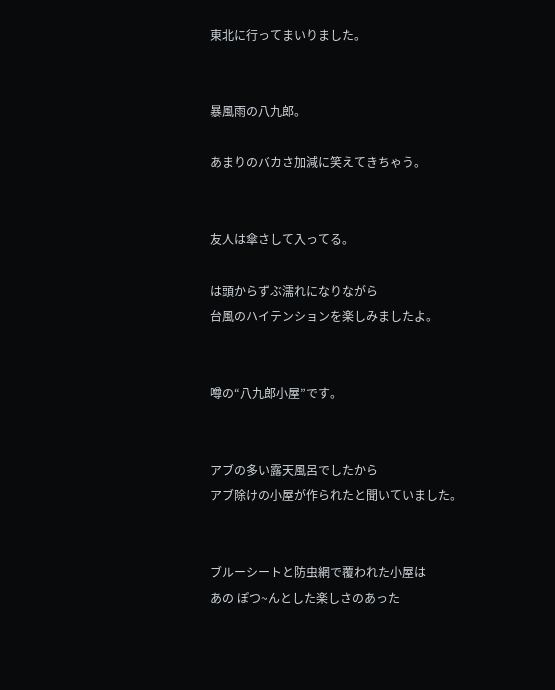東北に行ってまいりました。


暴風雨の八九郎。

あまりのバカさ加減に笑えてきちゃう。


友人は傘さして入ってる。

は頭からずぶ濡れになりながら
台風のハイテンションを楽しみましたよ。


噂の“八九郎小屋”です。


アブの多い露天風呂でしたから
アブ除けの小屋が作られたと聞いていました。


ブルーシートと防虫網で覆われた小屋は
あの ぽつ~んとした楽しさのあった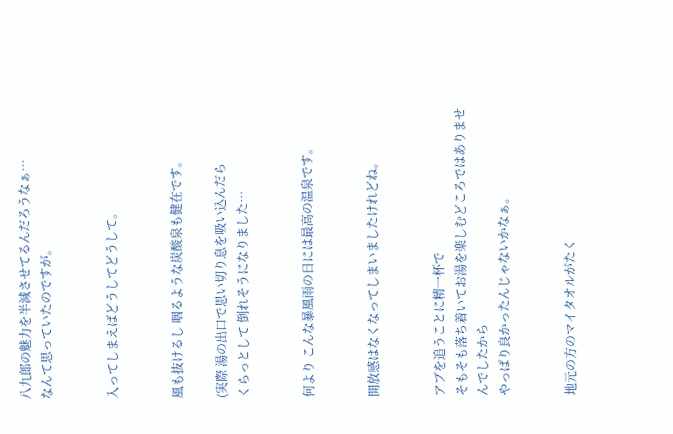八九郎の魅力を半減させてるんだろうなぁ…
なんて思っていたのですが。


入ってしまえばどうしてどうして。


風も抜けるし 咽るような炭酸泉も健在です。

(実際 湯の出口で思い切り息を吸い込んだら
くらっとして 倒れそうになりました…


何より こんな暴風雨の日には最高の温泉です。


開放感はなくなってしまいましたけれどね。


アブを追うことに精一杯で
そもそも落ち着いてお湯を楽しむどころではありませんでしたから
やっぱり良かったんじゃないかなぁ。


地元の方のマイタオルがたく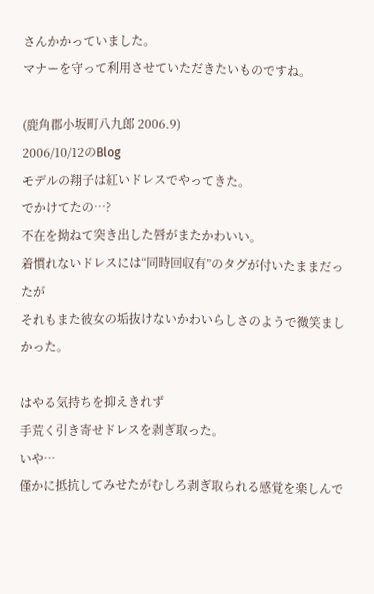さんかかっていました。
マナーを守って利用させていただきたいものですね。

(鹿角郡小坂町八九郎 2006.9)
2006/10/12のBlog
モデルの翔子は紅いドレスでやってきた。
でかけてたの…?
不在を拗ねて突き出した唇がまたかわいい。
着慣れないドレスには“同時回収有”のタグが付いたままだったが
それもまた彼女の垢抜けないかわいらしさのようで微笑ましかった。

はやる気持ちを抑えきれず
手荒く引き寄せドレスを剥ぎ取った。
いや…
僅かに抵抗してみせたがむしろ剥ぎ取られる感覚を楽しんで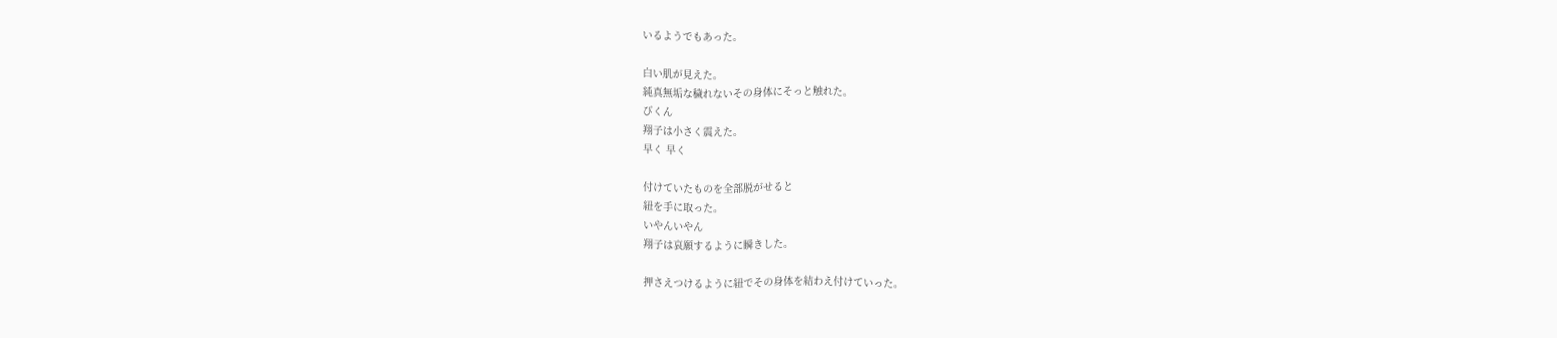いるようでもあった。

白い肌が見えた。
純真無垢な穢れないその身体にそっと触れた。
びくん
翔子は小さく震えた。
早く 早く

付けていたものを全部脱がせると
紐を手に取った。
いやんいやん
翔子は哀願するように瞬きした。

押さえつけるように紐でその身体を結わえ付けていった。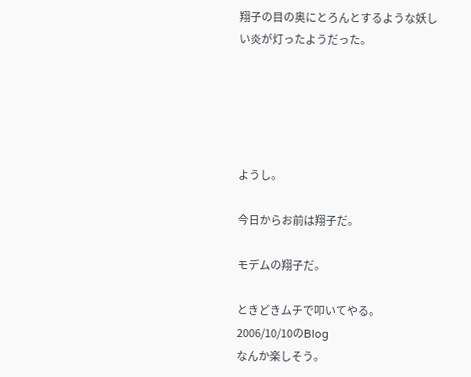翔子の目の奥にとろんとするような妖しい炎が灯ったようだった。





ようし。

今日からお前は翔子だ。

モデムの翔子だ。

ときどきムチで叩いてやる。
2006/10/10のBlog
なんか楽しそう。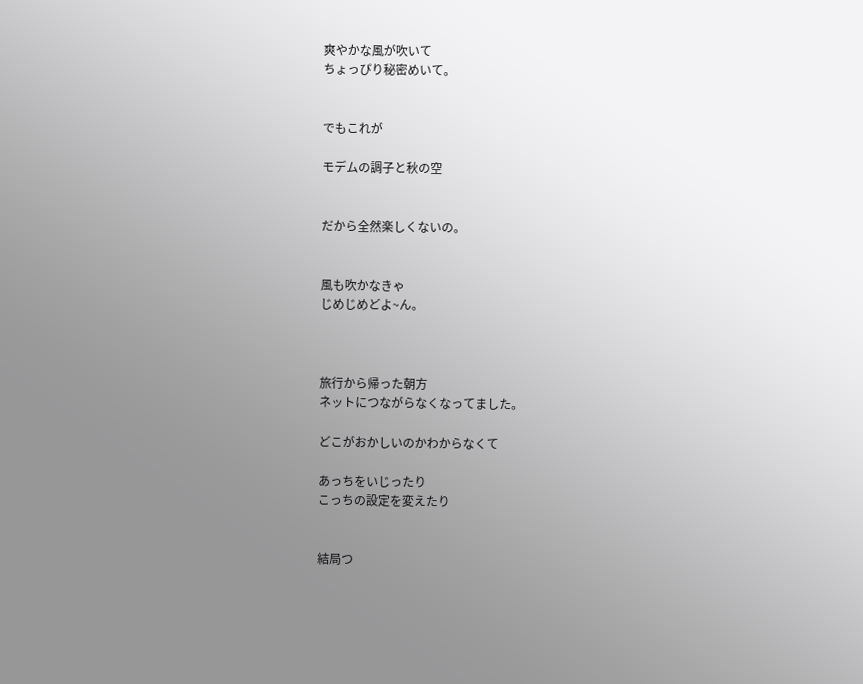爽やかな風が吹いて
ちょっぴり秘密めいて。


でもこれが

モデムの調子と秋の空


だから全然楽しくないの。


風も吹かなきゃ
じめじめどよ~ん。



旅行から帰った朝方
ネットにつながらなくなってました。

どこがおかしいのかわからなくて

あっちをいじったり
こっちの設定を変えたり


結局つ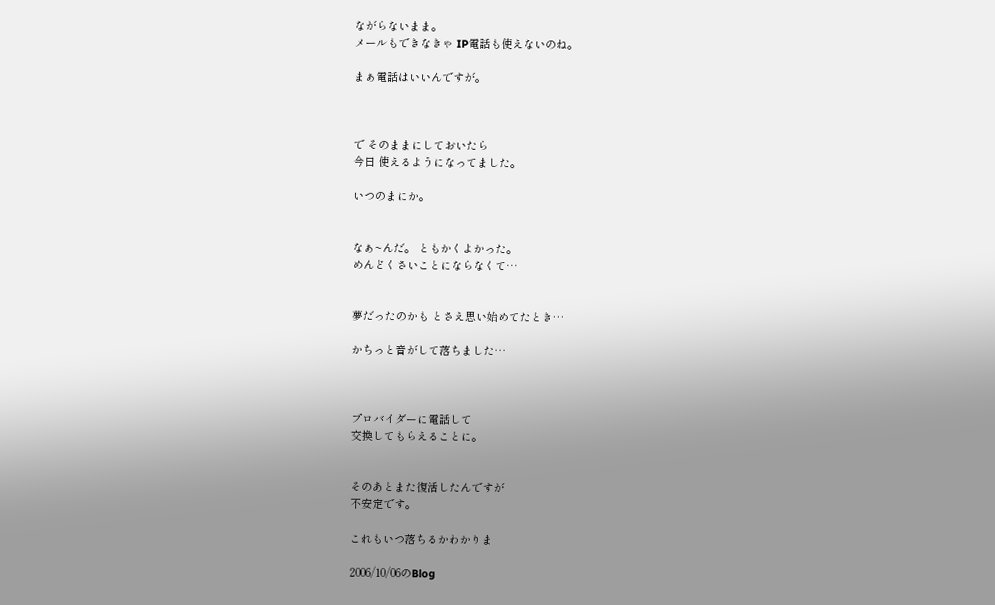ながらないまま。
メールもできなきゃ IP電話も使えないのね。

まぁ電話はいいんですが。



で そのままにしておいたら
今日 使えるようになってました。

いつのまにか。


なぁ~んだ。 ともかくよかった。
めんどくさいことにならなくて…


夢だったのかも とさえ思い始めてたとき…

かちっと音がして落ちました…



プロバイダーに電話して
交換してもらえることに。


そのあとまた復活したんですが
不安定です。

これもいつ落ちるかわかりま

2006/10/06のBlog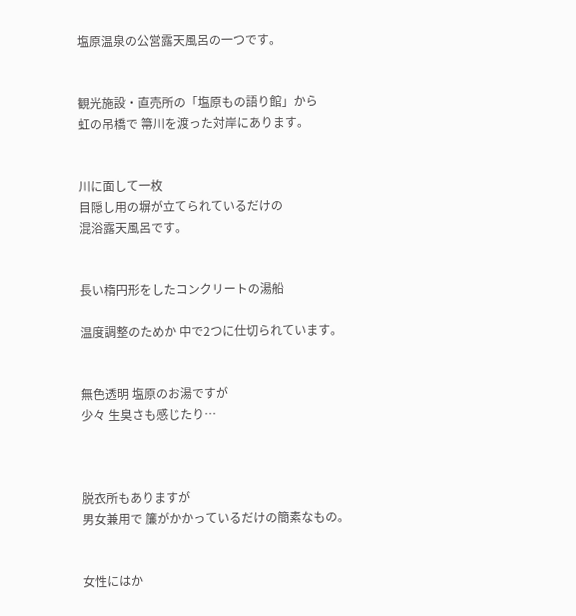塩原温泉の公営露天風呂の一つです。


観光施設・直売所の「塩原もの語り館」から
虹の吊橋で 箒川を渡った対岸にあります。


川に面して一枚
目隠し用の塀が立てられているだけの
混浴露天風呂です。


長い楕円形をしたコンクリートの湯船

温度調整のためか 中で2つに仕切られています。


無色透明 塩原のお湯ですが
少々 生臭さも感じたり…



脱衣所もありますが
男女兼用で 簾がかかっているだけの簡素なもの。


女性にはか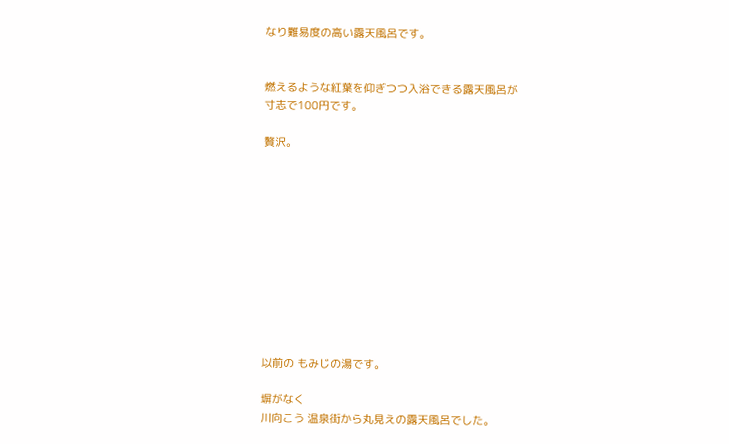なり難易度の高い露天風呂です。


燃えるような紅葉を仰ぎつつ入浴できる露天風呂が
寸志で100円です。

贅沢。











以前の もみじの湯です。

塀がなく
川向こう 温泉街から丸見えの露天風呂でした。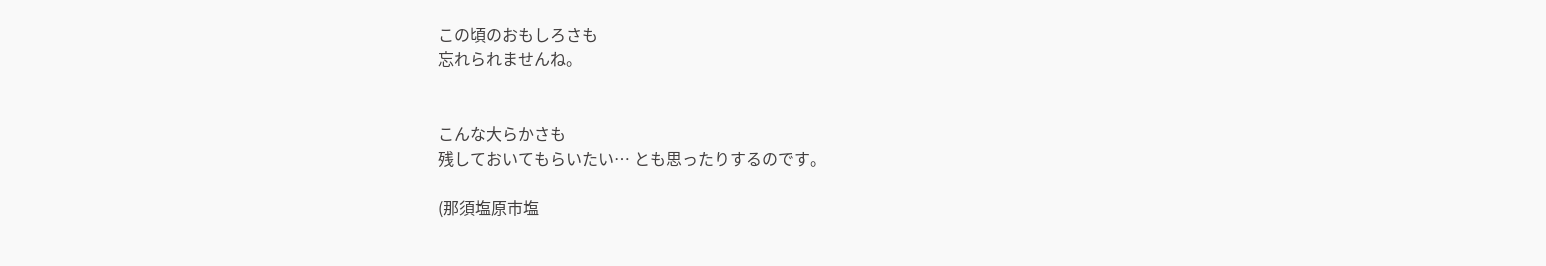この頃のおもしろさも
忘れられませんね。


こんな大らかさも
残しておいてもらいたい… とも思ったりするのです。

(那須塩原市塩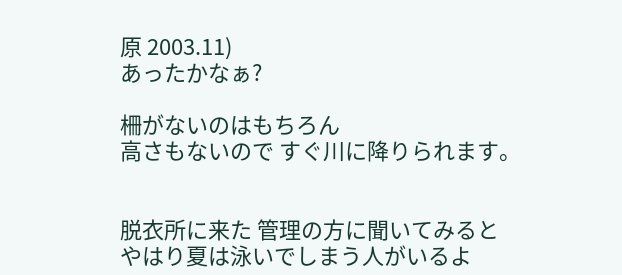原 2003.11)
あったかなぁ?

柵がないのはもちろん
高さもないので すぐ川に降りられます。


脱衣所に来た 管理の方に聞いてみると
やはり夏は泳いでしまう人がいるよ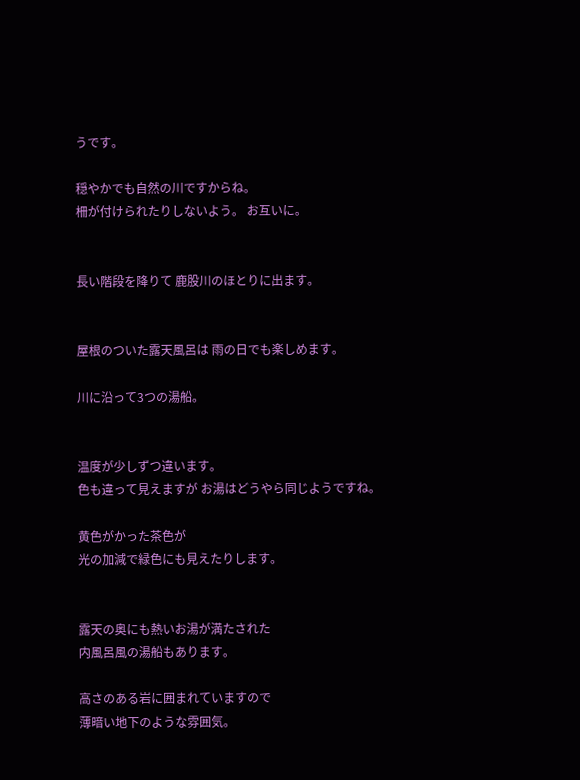うです。

穏やかでも自然の川ですからね。
柵が付けられたりしないよう。 お互いに。


長い階段を降りて 鹿股川のほとりに出ます。


屋根のついた露天風呂は 雨の日でも楽しめます。

川に沿って3つの湯船。


温度が少しずつ違います。
色も違って見えますが お湯はどうやら同じようですね。

黄色がかった茶色が
光の加減で緑色にも見えたりします。


露天の奥にも熱いお湯が満たされた
内風呂風の湯船もあります。

高さのある岩に囲まれていますので
薄暗い地下のような雰囲気。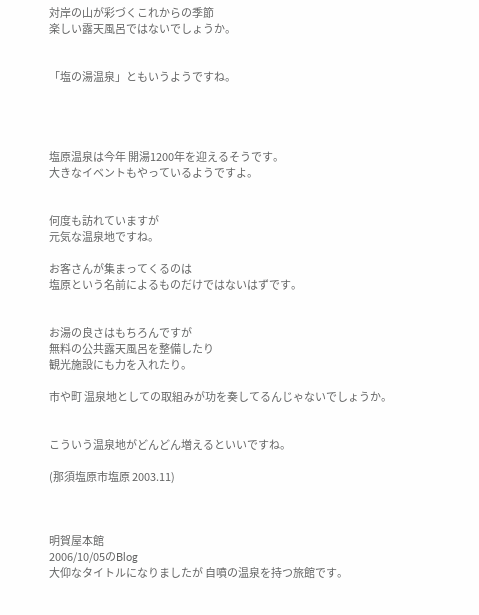対岸の山が彩づくこれからの季節
楽しい露天風呂ではないでしょうか。


「塩の湯温泉」ともいうようですね。




塩原温泉は今年 開湯1200年を迎えるそうです。
大きなイベントもやっているようですよ。


何度も訪れていますが
元気な温泉地ですね。

お客さんが集まってくるのは
塩原という名前によるものだけではないはずです。


お湯の良さはもちろんですが
無料の公共露天風呂を整備したり
観光施設にも力を入れたり。

市や町 温泉地としての取組みが功を奏してるんじゃないでしょうか。


こういう温泉地がどんどん増えるといいですね。

(那須塩原市塩原 2003.11)



明賀屋本館
2006/10/05のBlog
大仰なタイトルになりましたが 自噴の温泉を持つ旅館です。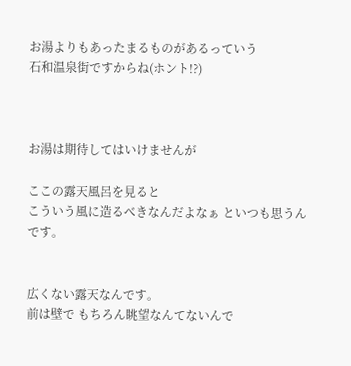お湯よりもあったまるものがあるっていう
石和温泉街ですからね(ホント!?)



お湯は期待してはいけませんが

ここの露天風呂を見ると
こういう風に造るべきなんだよなぁ といつも思うんです。


広くない露天なんです。
前は壁で もちろん眺望なんてないんで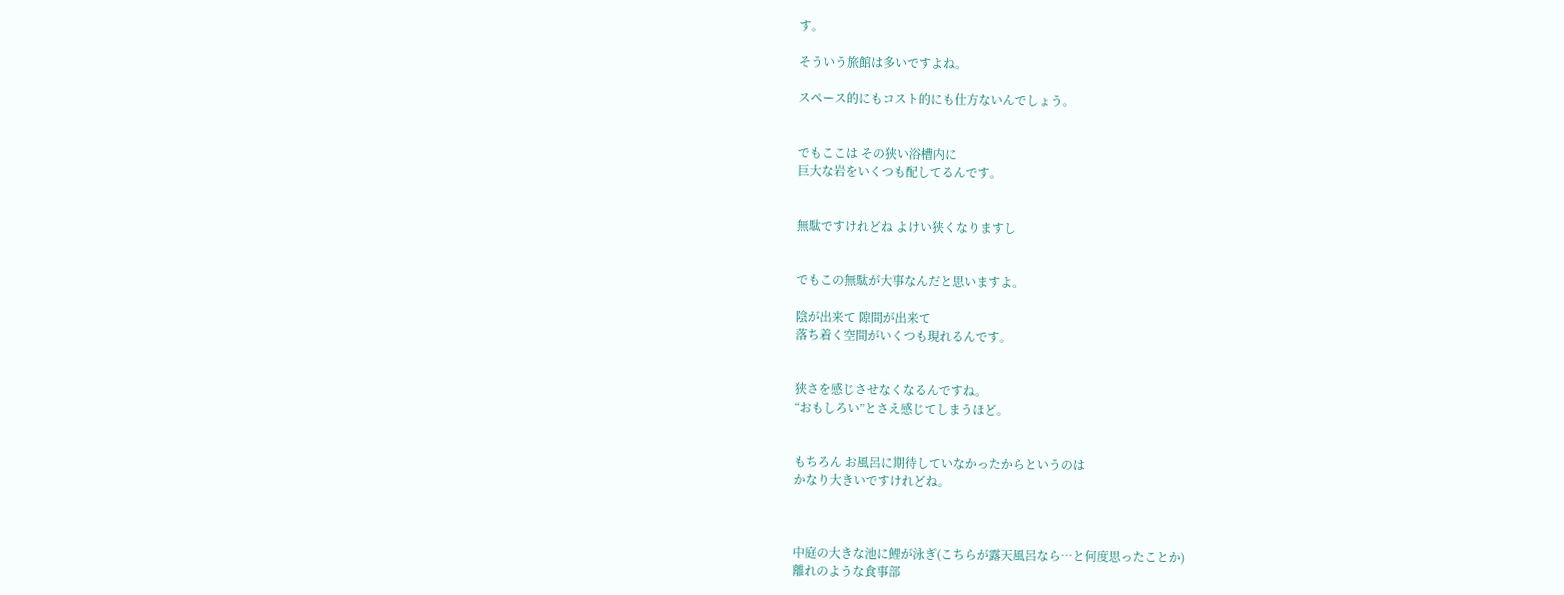す。

そういう旅館は多いですよね。

スペース的にもコスト的にも仕方ないんでしょう。


でもここは その狭い浴槽内に
巨大な岩をいくつも配してるんです。


無駄ですけれどね よけい狭くなりますし


でもこの無駄が大事なんだと思いますよ。

陰が出来て 隙間が出来て
落ち着く空間がいくつも現れるんです。


狭さを感じさせなくなるんですね。
“おもしろい”とさえ感じてしまうほど。


もちろん お風呂に期待していなかったからというのは
かなり大きいですけれどね。



中庭の大きな池に鯉が泳ぎ(こちらが露天風呂なら…と何度思ったことか)
離れのような食事部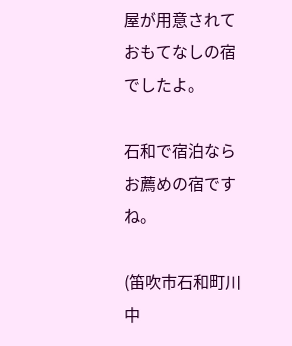屋が用意されて
おもてなしの宿でしたよ。

石和で宿泊ならお薦めの宿ですね。

(笛吹市石和町川中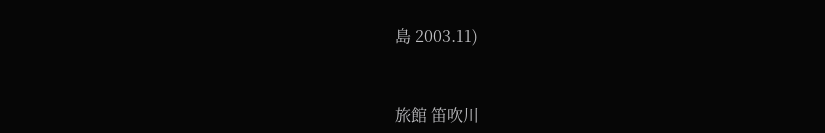島 2003.11)


旅館 笛吹川